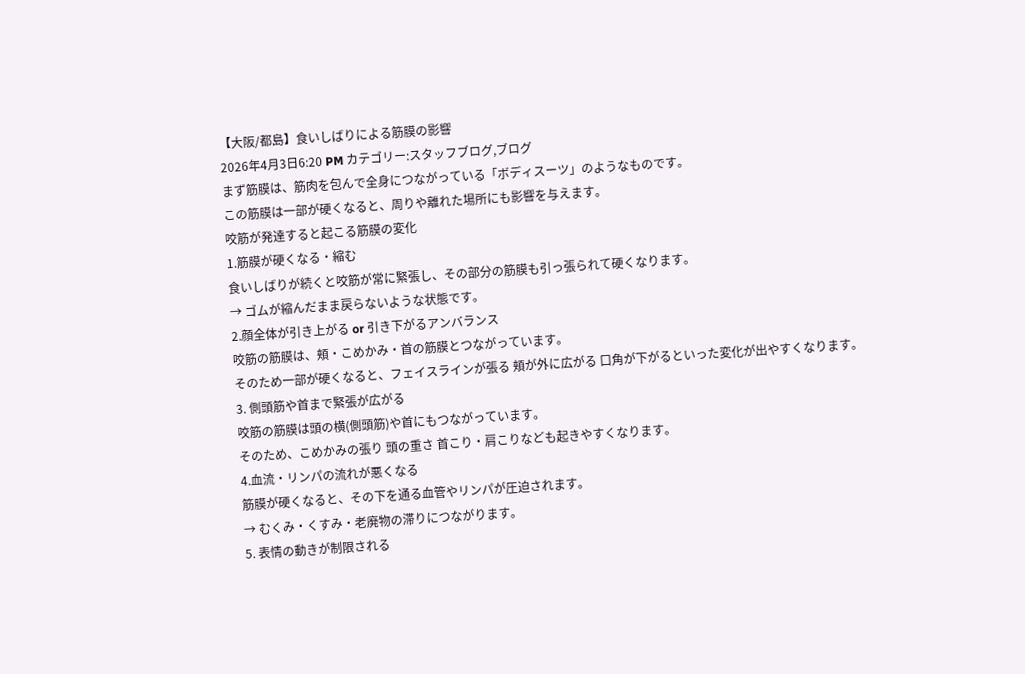【大阪/都島】食いしばりによる筋膜の影響
2026年4月3日6:20 PM カテゴリー:スタッフブログ,ブログ
まず筋膜は、筋肉を包んで全身につながっている「ボディスーツ」のようなものです。
この筋膜は一部が硬くなると、周りや離れた場所にも影響を与えます。
咬筋が発達すると起こる筋膜の変化
1.筋膜が硬くなる・縮む
食いしばりが続くと咬筋が常に緊張し、その部分の筋膜も引っ張られて硬くなります。
→ ゴムが縮んだまま戻らないような状態です。
2.顔全体が引き上がる or 引き下がるアンバランス
咬筋の筋膜は、頬・こめかみ・首の筋膜とつながっています。
そのため一部が硬くなると、フェイスラインが張る 頬が外に広がる 口角が下がるといった変化が出やすくなります。
3. 側頭筋や首まで緊張が広がる
咬筋の筋膜は頭の横(側頭筋)や首にもつながっています。
そのため、こめかみの張り 頭の重さ 首こり・肩こりなども起きやすくなります。
4.血流・リンパの流れが悪くなる
筋膜が硬くなると、その下を通る血管やリンパが圧迫されます。
→ むくみ・くすみ・老廃物の滞りにつながります。
5. 表情の動きが制限される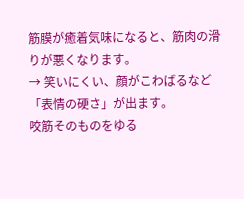筋膜が癒着気味になると、筋肉の滑りが悪くなります。
→ 笑いにくい、顔がこわばるなど「表情の硬さ」が出ます。
咬筋そのものをゆる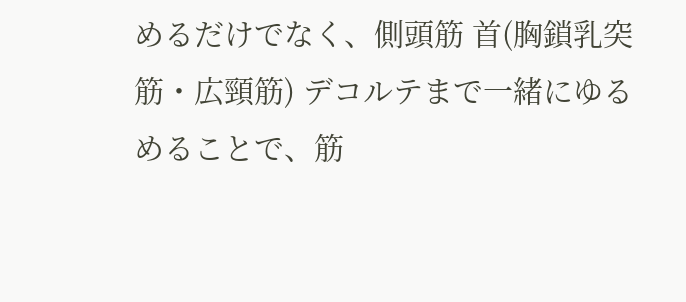めるだけでなく、側頭筋 首(胸鎖乳突筋・広頸筋) デコルテまで一緒にゆるめることで、筋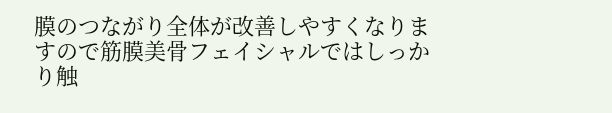膜のつながり全体が改善しやすくなりますので筋膜美骨フェイシャルではしっかり触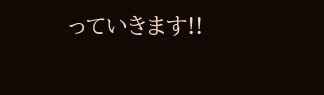っていきます!!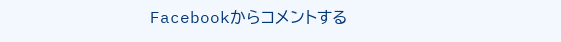Facebookからコメントする